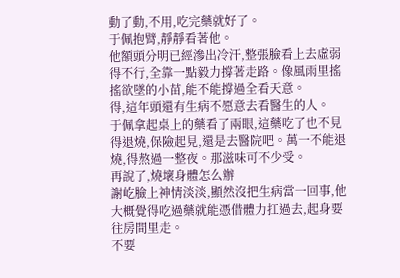動了動,不用,吃完藥就好了。
于佩抱臂,靜靜看著他。
他額頭分明已經滲出冷汗,整張臉看上去虛弱得不行,全靠一點毅力撐著走路。像風雨里搖搖欲墜的小苗,能不能撐過全看天意。
得,這年頭還有生病不愿意去看醫生的人。
于佩拿起桌上的藥看了兩眼,這藥吃了也不見得退燒,保險起見,還是去醫院吧。萬一不能退燒,得熬過一整夜。那滋味可不少受。
再說了,燒壞身體怎么辦
謝屹臉上神情淡淡,顯然沒把生病當一回事,他大概覺得吃過藥就能憑借體力扛過去,起身要往房間里走。
不要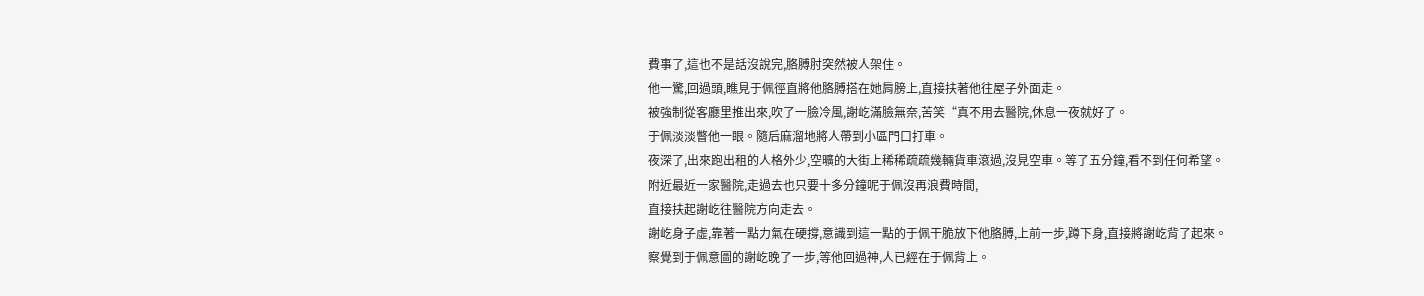費事了,這也不是話沒說完,胳膊肘突然被人架住。
他一驚,回過頭,瞧見于佩徑直將他胳膊搭在她肩膀上,直接扶著他往屋子外面走。
被強制從客廳里推出來,吹了一臉冷風,謝屹滿臉無奈,苦笑“真不用去醫院,休息一夜就好了。
于佩淡淡瞥他一眼。隨后麻溜地將人帶到小區門口打車。
夜深了,出來跑出租的人格外少,空曠的大街上稀稀疏疏幾輛貨車滾過,沒見空車。等了五分鐘,看不到任何希望。
附近最近一家醫院,走過去也只要十多分鐘呢于佩沒再浪費時間,
直接扶起謝屹往醫院方向走去。
謝屹身子虛,靠著一點力氣在硬撐,意識到這一點的于佩干脆放下他胳膊,上前一步,蹲下身,直接將謝屹背了起來。
察覺到于佩意圖的謝屹晚了一步,等他回過神,人已經在于佩背上。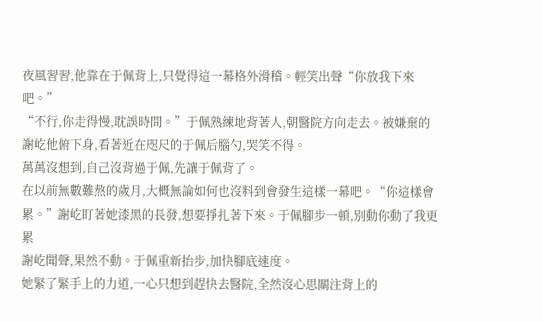夜風習習,他靠在于佩背上,只覺得這一幕格外滑稽。輕笑出聲“你放我下來吧。”
“不行,你走得慢,耽誤時間。”于佩熟練地背著人,朝醫院方向走去。被嫌棄的謝屹他俯下身,看著近在咫尺的于佩后腦勺,哭笑不得。
萬萬沒想到,自己沒背過于佩,先讓于佩背了。
在以前無數難熬的歲月,大概無論如何也沒料到會發生這樣一幕吧。“你這樣會累。”謝屹盯著她漆黑的長發,想要掙扎著下來。于佩腳步一頓,別動你動了我更累
謝屹聞聲,果然不動。于佩重新抬步,加快腳底速度。
她緊了緊手上的力道,一心只想到趕快去醫院,全然沒心思關注背上的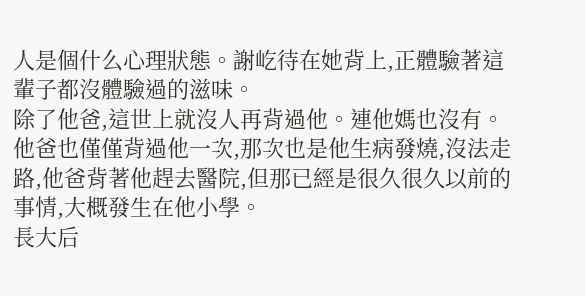人是個什么心理狀態。謝屹待在她背上,正體驗著這輩子都沒體驗過的滋味。
除了他爸,這世上就沒人再背過他。連他媽也沒有。
他爸也僅僅背過他一次,那次也是他生病發燒,沒法走路,他爸背著他趕去醫院,但那已經是很久很久以前的事情,大概發生在他小學。
長大后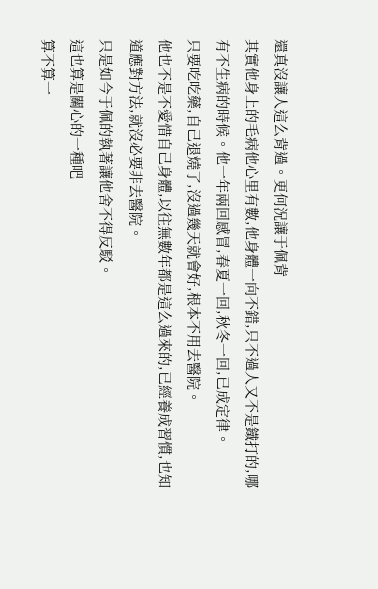還真沒讓人這么背過。更何況讓于佩背
其實他身上的毛病他心里有數,他身體一向不錯,只不過人又不是鐵打的,哪有不生病的時候。他一年兩回感冒,春夏一回,秋冬一回,已成定律。
只要吃吃藥,自己退燒了,沒過幾天就會好,根本不用去醫院。
他也不是不愛惜自己身體,以往無數年都是這么過來的,已經養成習慣,也知道應對方法,就沒必要非去醫院。
只是如今于佩的執著讓他舍不得反駁。
這也算是關心的一種吧
算不算一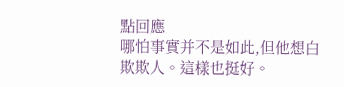點回應
哪怕事實并不是如此,但他想白欺欺人。這樣也挺好。